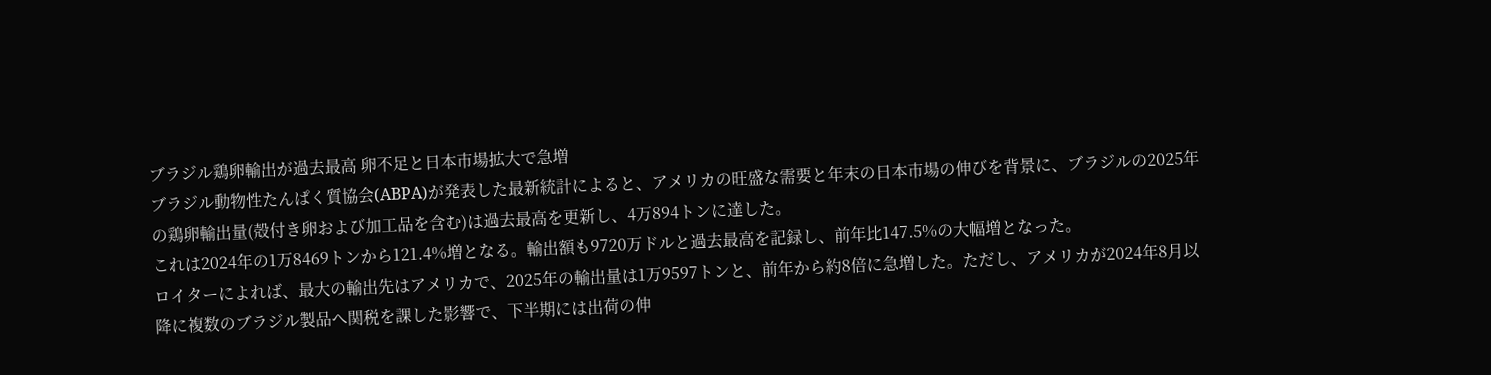ブラジル鶏卵輸出が過去最高 卵不足と日本市場拡大で急増
ブラジル動物性たんぱく質協会(ABPA)が発表した最新統計によると、アメリカの旺盛な需要と年末の日本市場の伸びを背景に、ブラジルの2025年の鶏卵輸出量(殻付き卵および加工品を含む)は過去最高を更新し、4万894トンに達した。
これは2024年の1万8469トンから121.4%増となる。輸出額も9720万ドルと過去最高を記録し、前年比147.5%の大幅増となった。
ロイターによれば、最大の輸出先はアメリカで、2025年の輸出量は1万9597トンと、前年から約8倍に急増した。ただし、アメリカが2024年8月以降に複数のブラジル製品へ関税を課した影響で、下半期には出荷の伸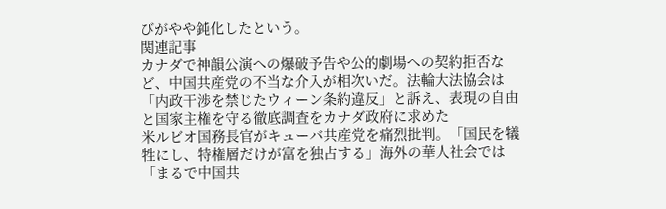びがやや鈍化したという。
関連記事
カナダで神韻公演への爆破予告や公的劇場への契約拒否など、中国共産党の不当な介入が相次いだ。法輪大法協会は「内政干渉を禁じたウィーン条約違反」と訴え、表現の自由と国家主権を守る徹底調査をカナダ政府に求めた
米ルビオ国務長官がキューバ共産党を痛烈批判。「国民を犠牲にし、特権層だけが富を独占する」海外の華人社会では「まるで中国共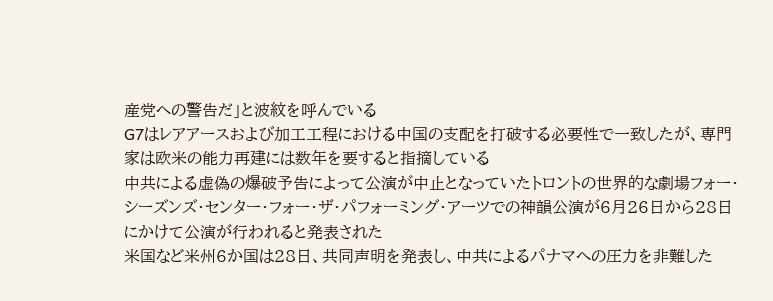産党への警告だ」と波紋を呼んでいる
G7はレアアースおよび加工工程における中国の支配を打破する必要性で一致したが、専門家は欧米の能力再建には数年を要すると指摘している
中共による虚偽の爆破予告によって公演が中止となっていたトロントの世界的な劇場フォー・シーズンズ・センター・フォー・ザ・パフォーミング・アーツでの神韻公演が6月26日から28日にかけて公演が行われると発表された
米国など米州6か国は28日、共同声明を発表し、中共によるパナマへの圧力を非難した